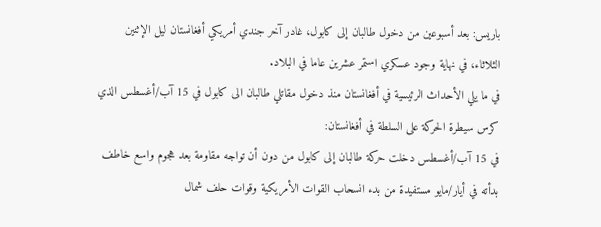باريس: بعد أسبوعين من دخول طالبان إلى كابول، غادر آخر جندي أمريكي أفغانستان ليل الإثنين الثلاثاء، في نهاية وجود عسكري استمر عشرين عاما في البلاد.
في ما يلي الأحداث الرئيسية في أفغانستان منذ دخول مقاتلي طالبان الى كابول في 15 آب/أغسطس الذي كرس سيطرة الحركة على السلطة في أفغانستان:
في 15 آب/أغسطس دخلت حركة طالبان إلى كابول من دون أن تواجه مقاومة بعد هجوم واسع خاطف بدأته في أيار/مايو مستفيدة من بدء انسحاب القوات الأمريكية وقوات حلف شمال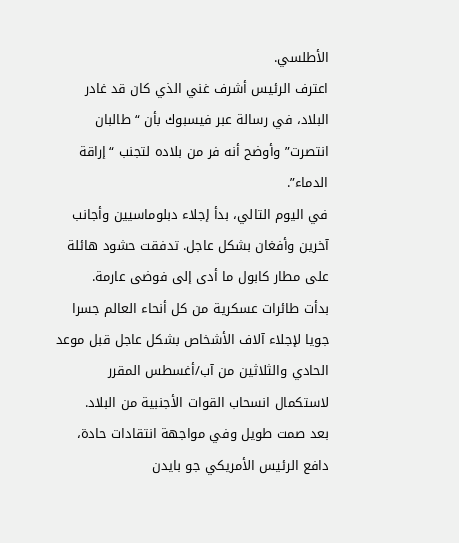الأطلسي.
اعترف الرئيس أشرف غني الذي كان قد غادر البلاد، في رسالة عبر فيسبوك بأن “طالبان انتصرت” وأوضح أنه فر من بلاده لتجنب “إراقة الدماء”.
في اليوم التالي، بدأ إجلاء دبلوماسيين وأجانب آخرين وأفغان بشكل عاجل. تدفقت حشود هائلة على مطار كابول ما أدى إلى فوضى عارمة.
بدأت طائرات عسكرية من كل أنحاء العالم جسرا جويا لإجلاء آلاف الأشخاص بشكل عاجل قبل موعد الحادي والثلاثين من آب/أغسطس المقرر لاستكمال انسحاب القوات الأجنبية من البلاد.
بعد صمت طويل وفي مواجهة انتقادات حادة، دافع الرئيس الأمريكي جو بايدن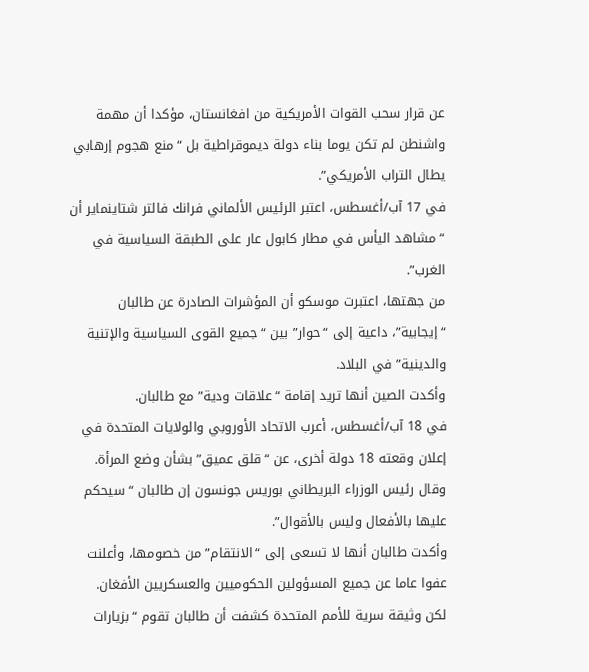عن قرار سحب القوات الأمريكية من افغانستان، مؤكدا أن مهمة واشنطن لم تكن يوما بناء دولة ديموقراطية بل “منع هجوم إرهابي يطال التراب الأمريكي”.
في 17 آب/أغسطس، اعتبر الرئيس الألماني فرانك فالتر شتاينماير أن “مشاهد اليأس في مطار كابول عار على الطبقة السياسية في الغرب”.
من جهتها، اعتبرت موسكو أن المؤشرات الصادرة عن طالبان “إيجابية”، داعية إلى “حوار” بين “جميع القوى السياسية والإتنية والدينية” في البلاد.
وأكدت الصين أنها تريد إقامة “علاقات ودية” مع طالبان.
في 18 آب/أغسطس، أعرب الاتحاد الأوروبي والولايات المتحدة في إعلان وقعته 18 دولة أخرى، عن “قلق عميق” بشأن وضع المرأة.
وقال رئيس الوزراء البريطاني بوريس جونسون إن طالبان “سيحكم عليها بالأفعال وليس بالأقوال”.
وأكدت طالبان أنها لا تسعى إلى “الانتقام” من خصومها، وأعلنت عفوا عاما عن جميع المسؤولين الحكوميين والعسكريين الأفغان.
لكن وثيقة سرية للأمم المتحدة كشفت أن طالبان تقوم “بزيارات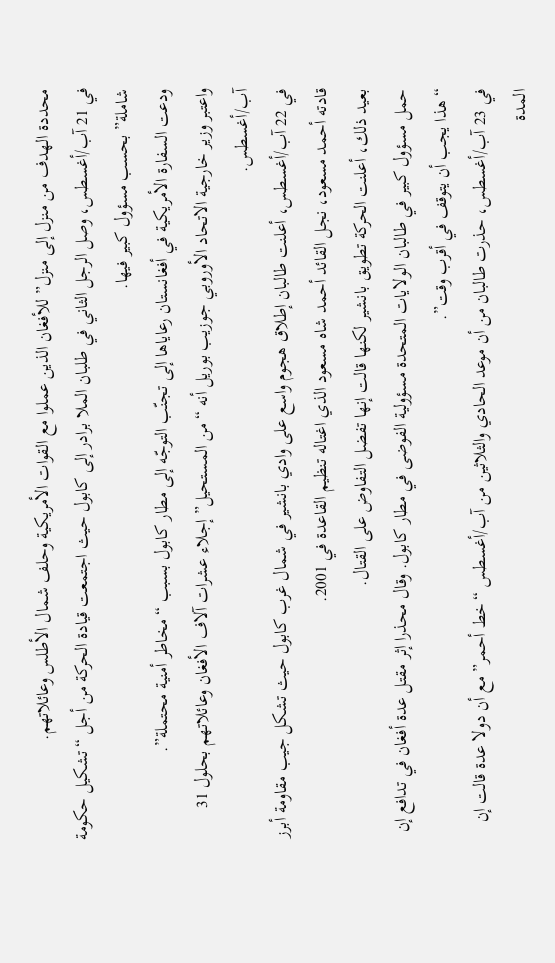محددة الهدف من منزل إلى منزل” للأفغان الذين عملوا مع القوات الأمريكية وحلف شمال الأطلس وعائلاتهم.
في 21 آب/أغسطس، وصل الرجل الثاني في طلبان الملا برادر إلى كابول حيث اجتمعت قيادة الحركة من أجل “تشكيل حكومة شاملة” بحسب مسؤول كبير فيها.
ودعت السفارة الأمريكية في أفغانستان رعاياها إلى تجنّب التوجّه إلى مطار كابول بسبب “مخاطر أمنية محتملة”.
واعتبر وزير خارجية الاتحاد الأوروبي جوزيب بوريل أنه “من المستحيل” إجلاء عشرات آلاف الأفغان وعائلاتهم بحلول 31 آب/أغسطس.
في 22 آب/أغسطس، أعلنت طالبان إطلاق هجوم واسع على وادي بانشير في شمال غرب كابول حيث تشكل جيب مقاومة أبرز قادته أحمد مسعود، نجل القائد أحمد شاه مسعود الذي اغتاله تنظيم القاعدة في 2001.
بعيد ذلك، أعلنت الحركة تطويق بانشير لكنها قالت إنها تفضل التفاوض على القتال.
حمل مسؤول كبير في طالبان الولايات المتحدة مسؤولية الفوضى في مطار كابول. وقال محذرا إثر مقتل عدة أفغان في تدافع إن “هذا يجب أن يتوقف في أقرب وقت”.
في 23 آب/أغسطس، حذرت طالبان من أن موعد الحادي والثلاثين من آب/أغسطس “خط أحمر” مع أن دولا عدة قالت إن المدة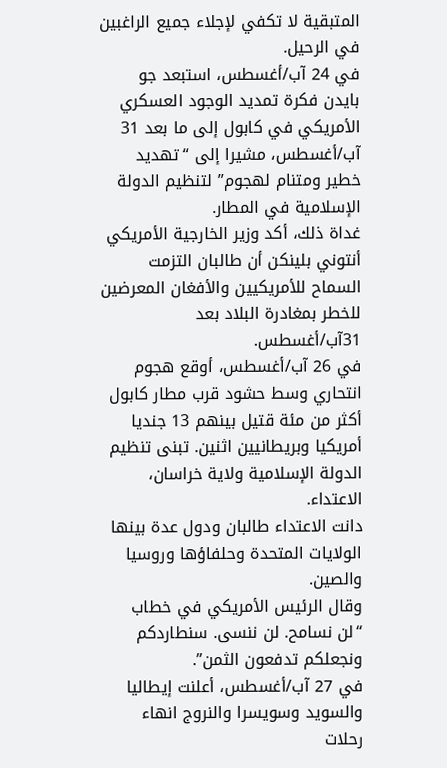المتبقية لا تكفي لإجلاء جميع الراغبين في الرحيل.
في 24 آب/أغسطس، استبعد جو بايدن فكرة تمديد الوجود العسكري الأمريكي في كابول إلى ما بعد 31 آب/أغسطس، مشيرا إلى “تهديد خطير ومتنام لهجوم” لتنظيم الدولة الإسلامية في المطار.
غداة ذلك، أكد وزير الخارجية الأمريكي أنتوني بلينكن أن طالبان التزمت السماح للأمريكيين والأفغان المعرضين للخطر بمغادرة البلاد بعد 31آب/أغسطس.
في 26 آب/أغسطس، أوقع هجوم انتحاري وسط حشود قرب مطار كابول أكثر من مئة قتيل بينهم 13 جنديا أمريكيا وبريطانيين اثنين. تبنى تنظيم الدولة الإسلامية ولاية خراسان، الاعتداء.
دانت الاعتداء طالبان ودول عدة بينها الولايات المتحدة وحلفاؤها وروسيا والصين.
وقال الرئيس الأمريكي في خطاب “لن نسامح. لن ننسى. سنطاردكم ونجعلكم تدفعون الثمن”.
في 27 آب/أغسطس، أعلنت إيطاليا والسويد وسويسرا والنروج انهاء رحلات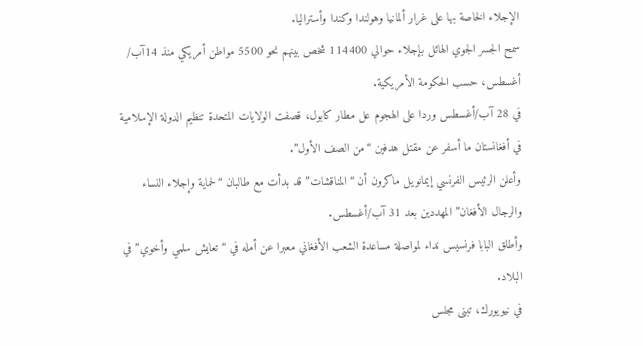الإجلاء الخاصة بها على غرار ألمانيا وهولندا وكندا وأستراليا.
سمح الجسر الجوي الهائل بإجلاء حوالي 114400 شخص بينهم نحو 5500 مواطن أمريكي منذ 14آب/ أغسطس، حسب الحكومة الأمريكية.
في 28 آب/أغسطس وردا على الهجوم عل مطار كابول، قصفت الولايات المتحدة تنظيم الدولة الإسلامية في أفغانستان ما أسفر عن مقتل هدفين “من الصف الأول”.
وأعلن الرئيس الفرنسي إيمانويل ماكرون أن “المناقشات” قد بدأت مع طالبان “لحماية وإجلاء النساء والرجال الأفغان” المهددين بعد 31 آب/أغسطس.
وأطلق البابا فرنسيس نداء لمواصلة مساعدة الشعب الأفغاني معبرا عن أمله في “تعايش سلمي وأخوي” في البلاد.
في نيويورك، تبنى مجلس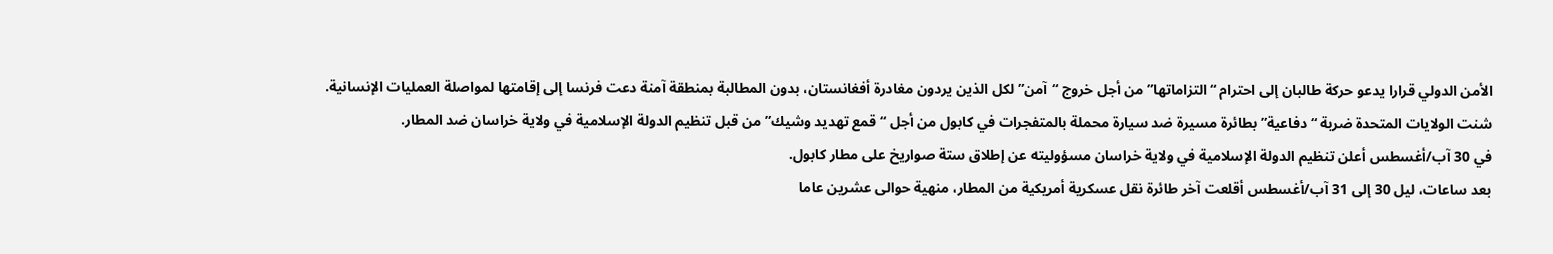الأمن الدولي قرارا يدعو حركة طالبان إلى احترام “التزاماتها” من أجل خروج “آمن” لكل الذين يردون مغادرة أفغانستان، بدون المطالبة بمنطقة آمنة دعت فرنسا إلى إقامتها لمواصلة العمليات الإنسانية.
شنت الولايات المتحدة ضربة “دفاعية” بطائرة مسيرة ضد سيارة محملة بالمتفجرات في كابول من أجل “قمع تهديد وشيك” من قبل تنظيم الدولة الإسلامية في ولاية خراسان ضد المطار.
في 30 آب/أغسطس أعلن تنظيم الدولة الإسلامية في ولاية خراسان مسؤوليته عن إطلاق ستة صواريخ على مطار كابول.
بعد ساعات، ليل 30 إلى 31 آب/أغسطس أقلعت آخر طائرة نقل عسكرية أمريكية من المطار، منهية حوالى عشرين عاما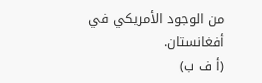من الوجود الأمريكي في أفغانستان.
(أ ف ب)